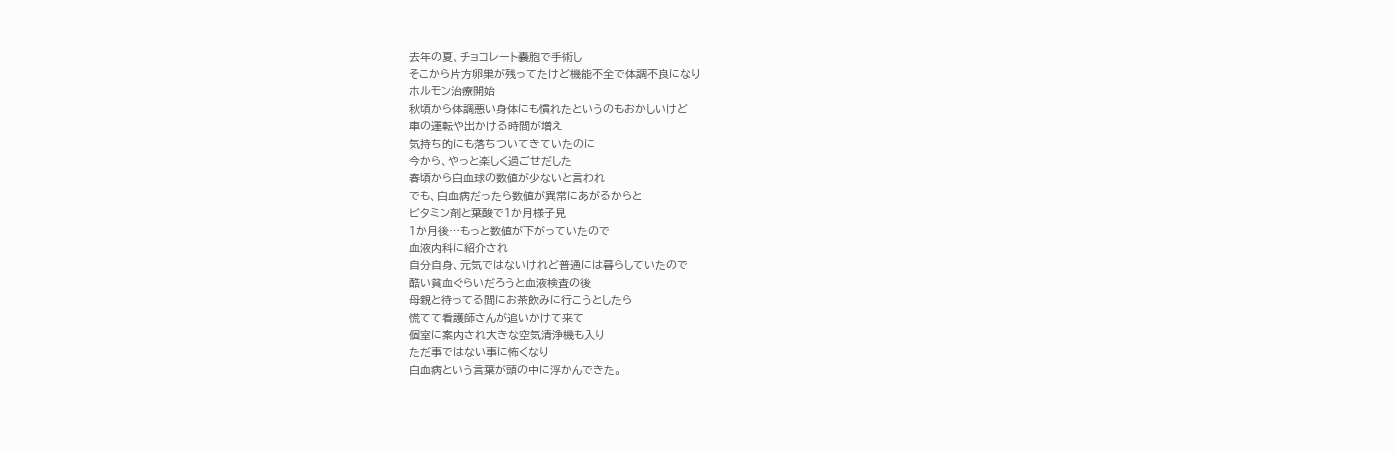去年の夏、チョコレート嚢胞で手術し
そこから片方卵巣が残ってたけど機能不全で体調不良になり
ホルモン治療開始
秋頃から体調悪い身体にも慣れたというのもおかしいけど
車の運転や出かける時間が増え
気持ち的にも落ちついてきていたのに
今から、やっと楽しく過ごせだした
春頃から白血球の数値が少ないと言われ
でも、白血病だったら数値が異常にあがるからと
ビタミン剤と葉酸で1か月様子見
1か月後…もっと数値が下がっていたので
血液内科に紹介され
自分自身、元気ではないけれど普通には暮らしていたので
酷い貧血ぐらいだろうと血液検査の後
母親と待ってる間にお茶飲みに行こうとしたら
慌てて看護師さんが追いかけて来て
個室に案内され大きな空気清浄機も入り
ただ事ではない事に怖くなり
白血病という言葉が頭の中に浮かんできた。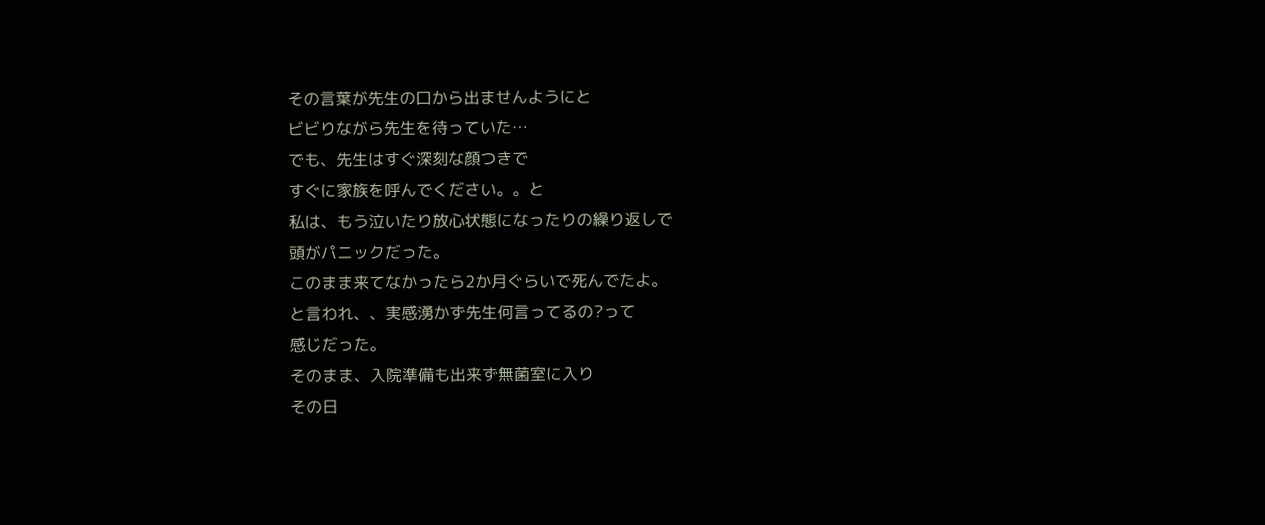その言葉が先生の口から出ませんようにと
ビビりながら先生を待っていた…
でも、先生はすぐ深刻な顔つきで
すぐに家族を呼んでください。。と
私は、もう泣いたり放心状態になったりの繰り返しで
頭がパニックだった。
このまま来てなかったら2か月ぐらいで死んでたよ。
と言われ、、実感湧かず先生何言ってるの?って
感じだった。
そのまま、入院準備も出来ず無菌室に入り
その日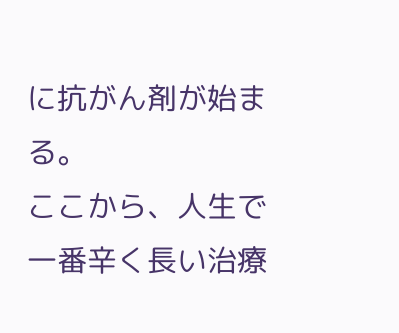に抗がん剤が始まる。
ここから、人生で一番辛く長い治療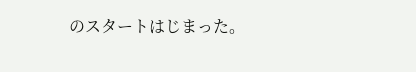のスタートはじまった。